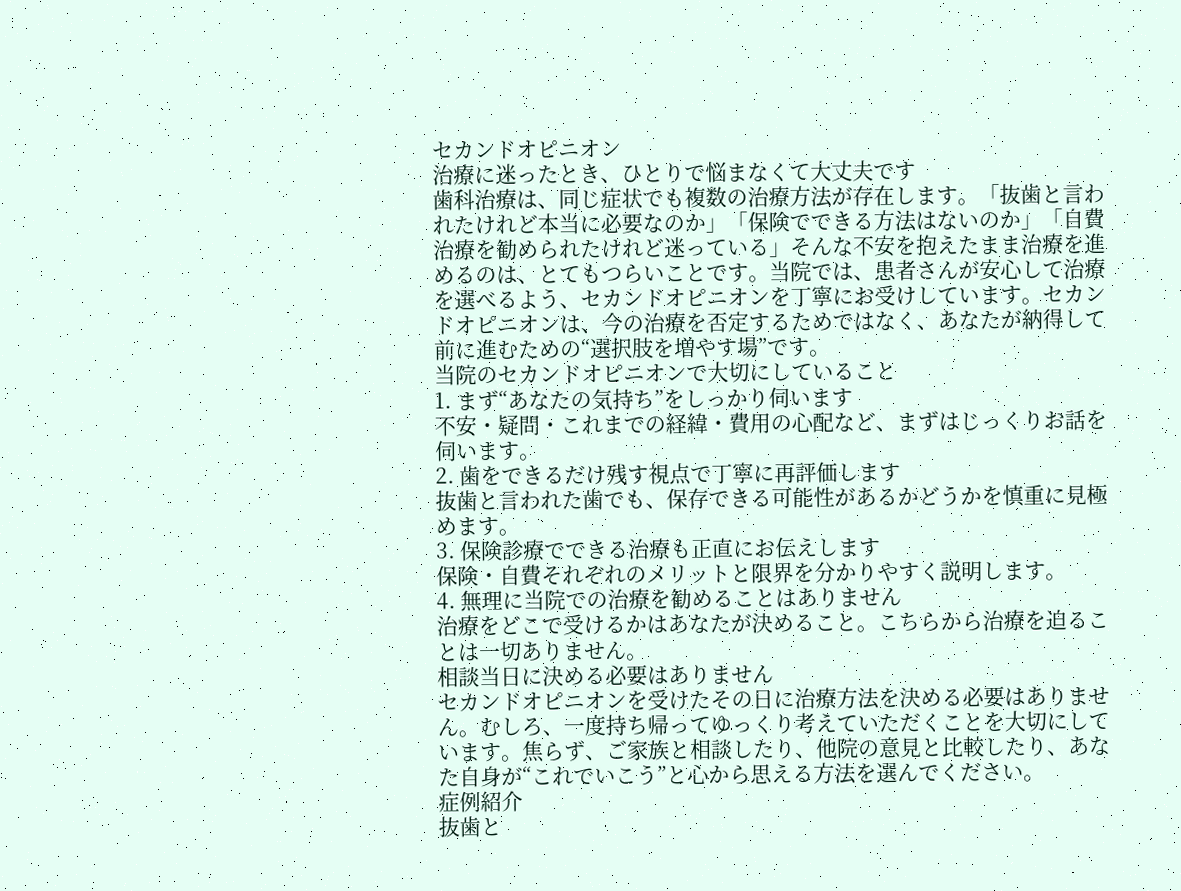セカンドオピニオン
治療に迷ったとき、ひとりで悩まなくて大丈夫です
歯科治療は、同じ症状でも複数の治療方法が存在します。「抜歯と言われたけれど本当に必要なのか」「保険でできる方法はないのか」「自費治療を勧められたけれど迷っている」そんな不安を抱えたまま治療を進めるのは、とてもつらいことです。当院では、患者さんが安心して治療を選べるよう、セカンドオピニオンを丁寧にお受けしています。セカンドオピニオンは、今の治療を否定するためではなく、あなたが納得して前に進むための“選択肢を増やす場”です。
当院のセカンドオピニオンで大切にしていること
1. まず“あなたの気持ち”をしっかり伺います
不安・疑問・これまでの経緯・費用の心配など、まずはじっくりお話を伺います。
2. 歯をできるだけ残す視点で丁寧に再評価します
抜歯と言われた歯でも、保存できる可能性があるかどうかを慎重に見極めます。
3. 保険診療でできる治療も正直にお伝えします
保険・自費それぞれのメリットと限界を分かりやすく説明します。
4. 無理に当院での治療を勧めることはありません
治療をどこで受けるかはあなたが決めること。こちらから治療を迫ることは一切ありません。
相談当日に決める必要はありません
セカンドオピニオンを受けたその日に治療方法を決める必要はありません。むしろ、一度持ち帰ってゆっくり考えていただくことを大切にしています。焦らず、ご家族と相談したり、他院の意見と比較したり、あなた自身が“これでいこう”と心から思える方法を選んでください。
症例紹介
抜歯と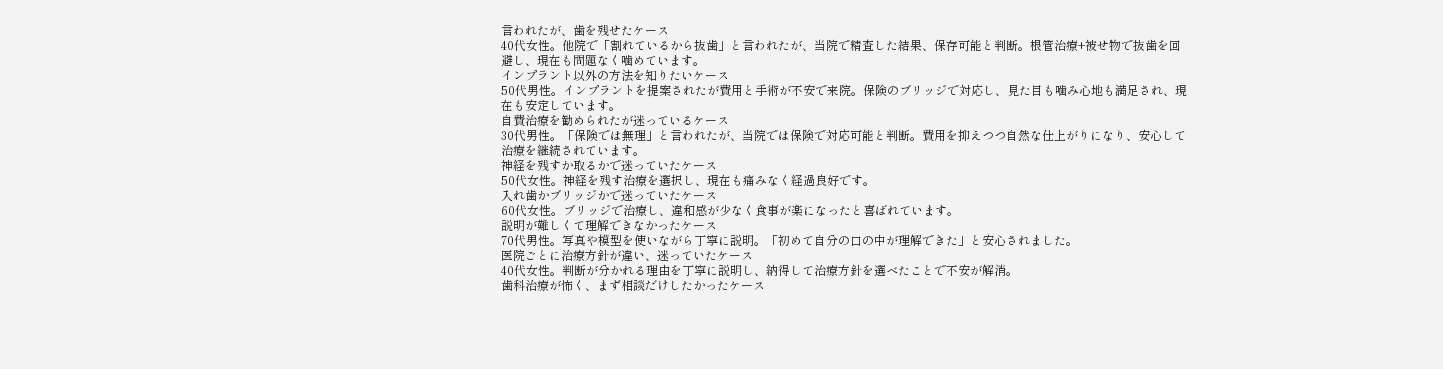言われたが、歯を残せたケース
40代女性。他院で「割れているから抜歯」と言われたが、当院で精査した結果、保存可能と判断。根管治療+被せ物で抜歯を回避し、現在も問題なく噛めています。
インプラント以外の方法を知りたいケース
50代男性。インプラントを提案されたが費用と手術が不安で来院。保険のブリッジで対応し、見た目も噛み心地も満足され、現在も安定しています。
自費治療を勧められたが迷っているケース
30代男性。「保険では無理」と言われたが、当院では保険で対応可能と判断。費用を抑えつつ自然な仕上がりになり、安心して治療を継続されています。
神経を残すか取るかで迷っていたケース
50代女性。神経を残す治療を選択し、現在も痛みなく経過良好です。
入れ歯かブリッジかで迷っていたケース
60代女性。ブリッジで治療し、違和感が少なく食事が楽になったと喜ばれています。
説明が難しくて理解できなかったケース
70代男性。写真や模型を使いながら丁寧に説明。「初めて自分の口の中が理解できた」と安心されました。
医院ごとに治療方針が違い、迷っていたケース
40代女性。判断が分かれる理由を丁寧に説明し、納得して治療方針を選べたことで不安が解消。
歯科治療が怖く、まず相談だけしたかったケース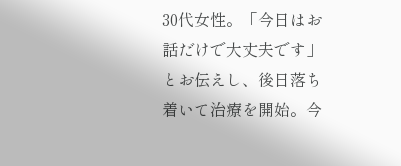30代女性。「今日はお話だけで大丈夫です」とお伝えし、後日落ち着いて治療を開始。今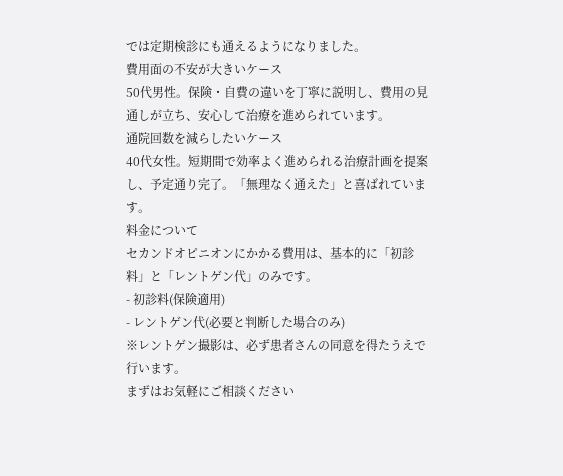では定期検診にも通えるようになりました。
費用面の不安が大きいケース
50代男性。保険・自費の違いを丁寧に説明し、費用の見通しが立ち、安心して治療を進められています。
通院回数を減らしたいケース
40代女性。短期間で効率よく進められる治療計画を提案し、予定通り完了。「無理なく通えた」と喜ばれています。
料金について
セカンドオピニオンにかかる費用は、基本的に「初診料」と「レントゲン代」のみです。
- 初診料(保険適用)
- レントゲン代(必要と判断した場合のみ)
※レントゲン撮影は、必ず患者さんの同意を得たうえで行います。
まずはお気軽にご相談ください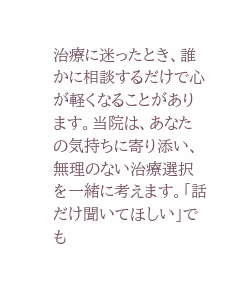治療に迷ったとき、誰かに相談するだけで心が軽くなることがあります。当院は、あなたの気持ちに寄り添い、無理のない治療選択を一緒に考えます。「話だけ聞いてほしい」でも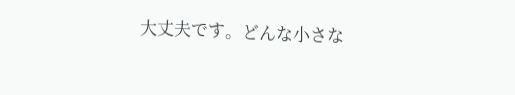大丈夫です。どんな小さな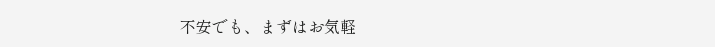不安でも、まずはお気軽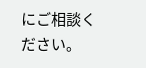にご相談ください。